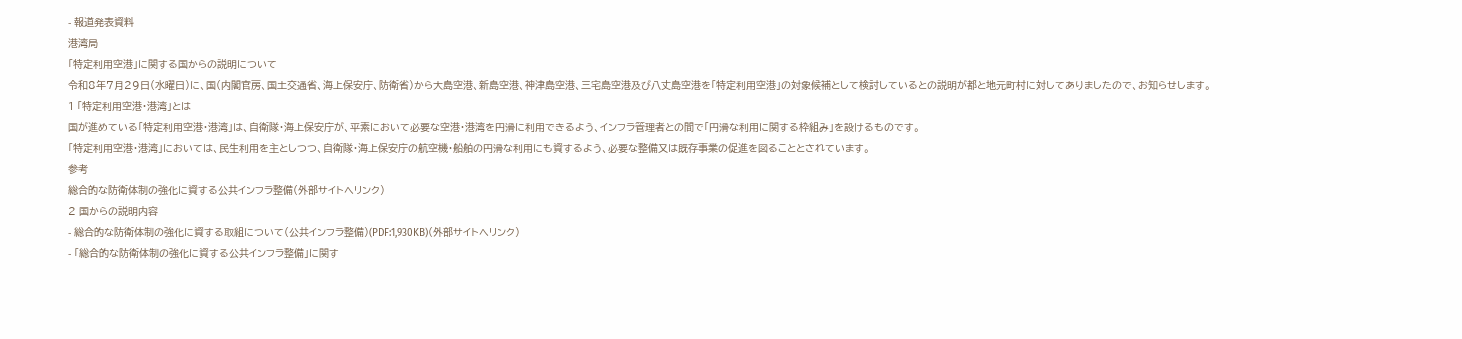- 報道発表資料
港湾局
「特定利用空港」に関する国からの説明について
令和8年7月29日(水曜日)に、国(内閣官房、国土交通省、海上保安庁、防衛省)から大島空港、新島空港、神津島空港、三宅島空港及び八丈島空港を「特定利用空港」の対象候補として検討しているとの説明が都と地元町村に対してありましたので、お知らせします。
1 「特定利用空港・港湾」とは
国が進めている「特定利用空港・港湾」は、自衛隊・海上保安庁が、平素において必要な空港・港湾を円滑に利用できるよう、インフラ管理者との間で「円滑な利用に関する枠組み」を設けるものです。
「特定利用空港・港湾」においては、民生利用を主としつつ、自衛隊・海上保安庁の航空機・船舶の円滑な利用にも資するよう、必要な整備又は既存事業の促進を図ることとされています。
参考
総合的な防衛体制の強化に資する公共インフラ整備(外部サイトへリンク)
2 国からの説明内容
- 総合的な防衛体制の強化に資する取組について(公共インフラ整備)(PDF:1,930KB)(外部サイトへリンク)
- 「総合的な防衛体制の強化に資する公共インフラ整備」に関す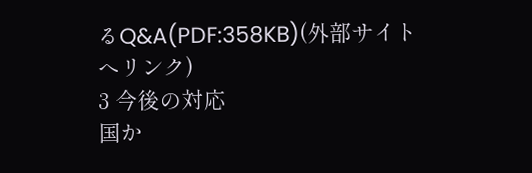るQ&A(PDF:358KB)(外部サイトへリンク)
3 今後の対応
国か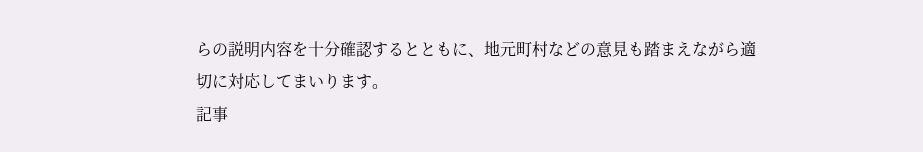らの説明内容を十分確認するとともに、地元町村などの意見も踏まえながら適切に対応してまいります。
記事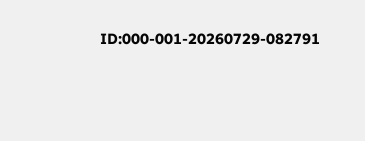ID:000-001-20260729-082791